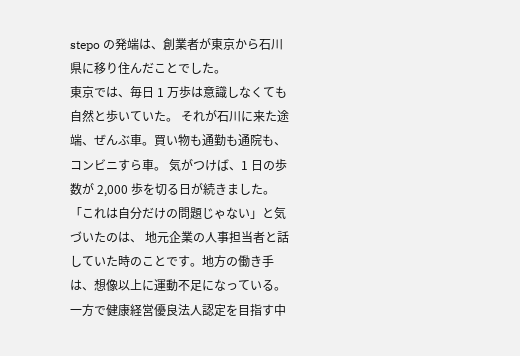stepo の発端は、創業者が東京から石川県に移り住んだことでした。
東京では、毎日 1 万歩は意識しなくても自然と歩いていた。 それが石川に来た途端、ぜんぶ車。買い物も通勤も通院も、コンビニすら車。 気がつけば、1 日の歩数が 2,000 歩を切る日が続きました。
「これは自分だけの問題じゃない」と気づいたのは、 地元企業の人事担当者と話していた時のことです。地方の働き手は、想像以上に運動不足になっている。 一方で健康経営優良法人認定を目指す中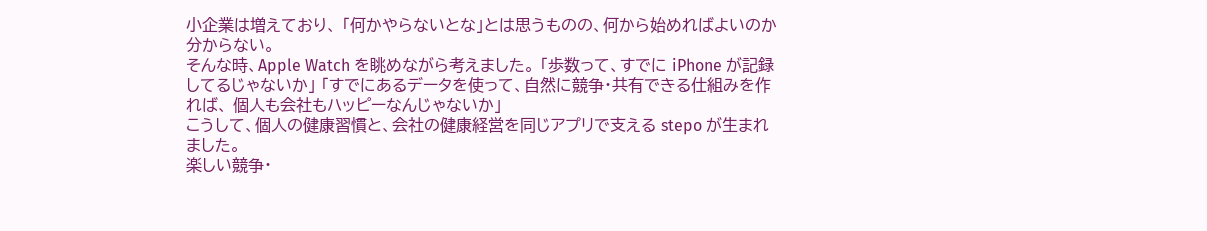小企業は増えており、 「何かやらないとな」とは思うものの、何から始めればよいのか分からない。
そんな時、Apple Watch を眺めながら考えました。 「歩数って、すでに iPhone が記録してるじゃないか」 「すでにあるデータを使って、自然に競争・共有できる仕組みを作れば、 個人も会社もハッピーなんじゃないか」
こうして、個人の健康習慣と、会社の健康経営を同じアプリで支える stepo が生まれました。
楽しい競争・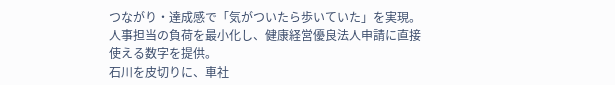つながり・達成感で「気がついたら歩いていた」を実現。
人事担当の負荷を最小化し、健康経営優良法人申請に直接使える数字を提供。
石川を皮切りに、車社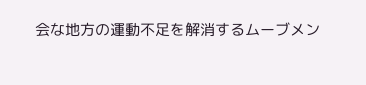会な地方の運動不足を解消するムーブメン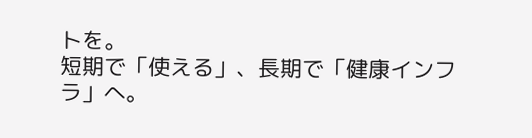トを。
短期で「使える」、長期で「健康インフラ」へ。